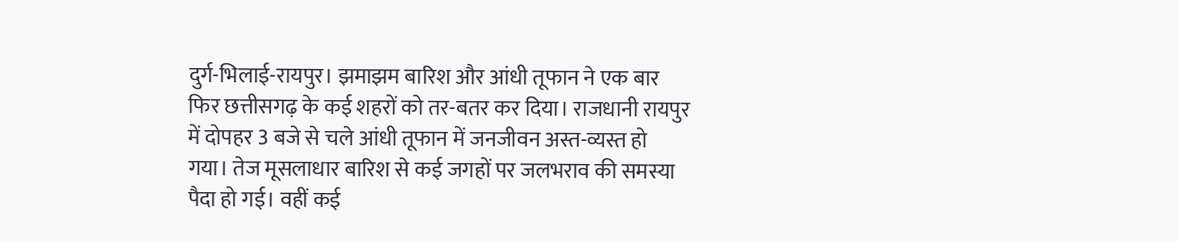दुर्ग-भिलाई-रायपुर। झमाझम बारिश और आंधी तूफान ने एक बार फिर छत्तीसगढ़ के कई शहरों को तर-बतर कर दिया। राजधानी रायपुर में दोपहर 3 बजे से चले आंधी तूफान में जनजीवन अस्त-व्यस्त हो गया। तेज मूसलाधार बारिश से कई जगहों पर जलभराव की समस्या पैदा हो गई। वहीं कई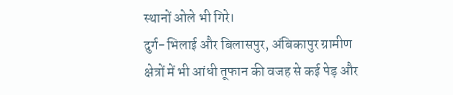स्थानों ओले भी गिरे।
दुर्ग-भिलाई और बिलासपुर, अंबिकापुर ग्रामीण क्षेत्रों में भी आंधी तूफान की वजह से कई पेड़ और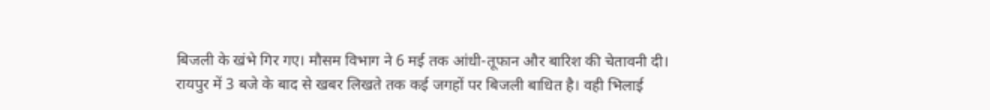बिजली के खंभे गिर गए। मौसम विभाग ने 6 मई तक आंधी-तूफान और बारिश की चेतावनी दी।
रायपुर में 3 बजे के बाद से खबर लिखते तक कई जगहों पर बिजली बाधित है। वही भिलाई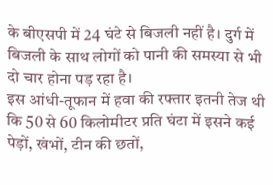के बीएसपी में 24 घंटे से बिजली नहीं है। दुर्ग में बिजली के साथ लोगों को पानी की समस्या से भी दो चार होना पड़ रहा है।
इस आंधी-तूफान में हवा की रफ्तार इतनी तेज थी कि 50 से 60 किलोमीटर प्रति घंटा में इसने कई पेड़ों, खंभों, टीन की छतों,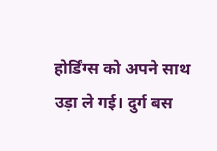होर्डिंग्स को अपने साथ उड़ा ले गई। दुर्ग बस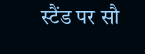स्टैंड पर सौ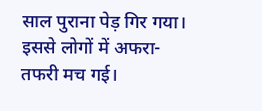साल पुराना पेड़ गिर गया। इससे लोगों में अफरा-तफरी मच गई।